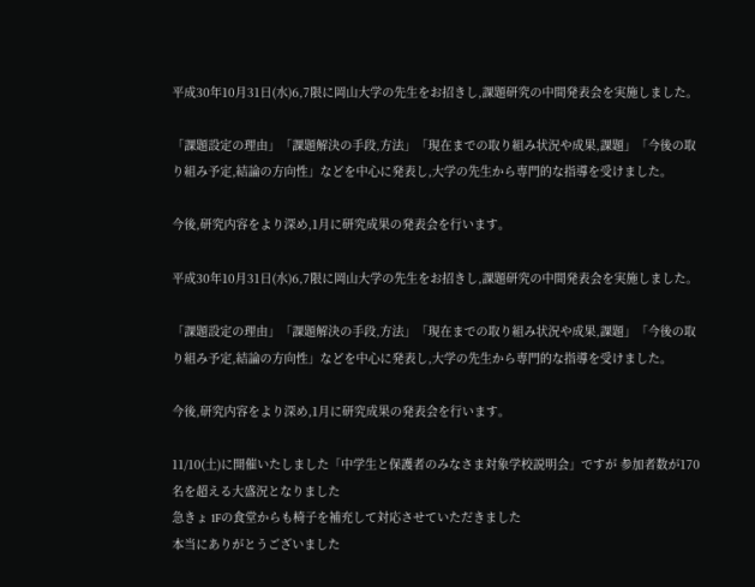平成30年10月31日(水)6,7限に岡山大学の先生をお招きし,課題研究の中間発表会を実施しました。

「課題設定の理由」「課題解決の手段,方法」「現在までの取り組み状況や成果,課題」「今後の取り組み予定,結論の方向性」などを中心に発表し,大学の先生から専門的な指導を受けました。

今後,研究内容をより深め,1月に研究成果の発表会を行います。

平成30年10月31日(水)6,7限に岡山大学の先生をお招きし,課題研究の中間発表会を実施しました。

「課題設定の理由」「課題解決の手段,方法」「現在までの取り組み状況や成果,課題」「今後の取り組み予定,結論の方向性」などを中心に発表し,大学の先生から専門的な指導を受けました。

今後,研究内容をより深め,1月に研究成果の発表会を行います。

11/10(土)に開催いたしました「中学生と保護者のみなさま対象学校説明会」ですが 参加者数が170名を超える大盛況となりました
急きょ 1Fの食堂からも椅子を補充して対応させていただきました
本当にありがとうございました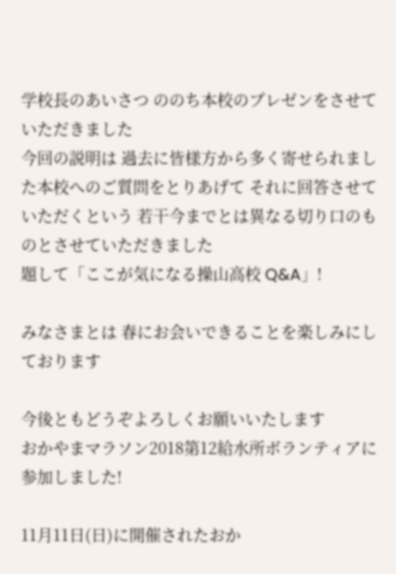学校長のあいさつ ののち本校のプレゼンをさせていただきました
今回の説明は 過去に皆様方から多く寄せられました本校へのご質問をとりあげて それに回答させていただくという 若干今までとは異なる切り口のものとさせていただきました
題して「ここが気になる操山高校 Q&A」!

みなさまとは 春にお会いできることを楽しみにしております

今後ともどうぞよろしくお願いいたします
おかやまマラソン2018第12給水所ボランティアに参加しました!

11月11日(日)に開催されたおか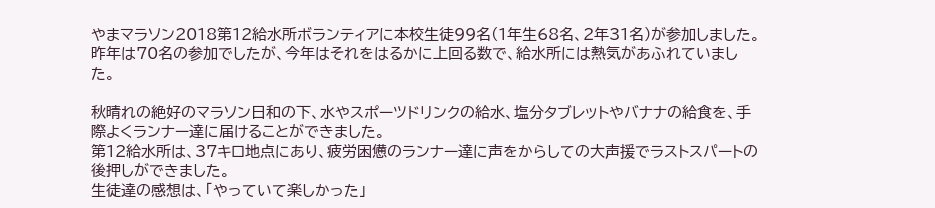やまマラソン2018第12給水所ボランティアに本校生徒99名(1年生68名、2年31名)が参加しました。
昨年は70名の参加でしたが、今年はそれをはるかに上回る数で、給水所には熱気があふれていました。

秋晴れの絶好のマラソン日和の下、水やスポーツドリンクの給水、塩分タブレットやバナナの給食を、手際よくランナー達に届けることができました。
第12給水所は、37キロ地点にあり、疲労困憊のランナー達に声をからしての大声援でラストスパートの後押しができました。
生徒達の感想は、「やっていて楽しかった」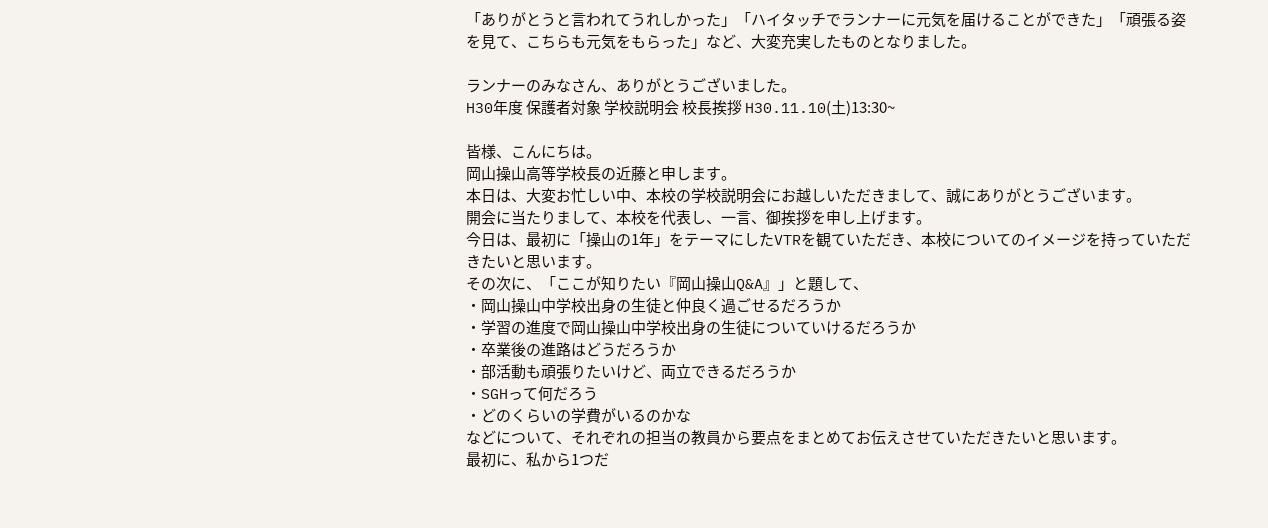「ありがとうと言われてうれしかった」「ハイタッチでランナーに元気を届けることができた」「頑張る姿を見て、こちらも元気をもらった」など、大変充実したものとなりました。

ランナーのみなさん、ありがとうございました。
H30年度 保護者対象 学校説明会 校長挨拶 H30.11.10(土)13:30~

皆様、こんにちは。
岡山操山高等学校長の近藤と申します。
本日は、大変お忙しい中、本校の学校説明会にお越しいただきまして、誠にありがとうございます。
開会に当たりまして、本校を代表し、一言、御挨拶を申し上げます。
今日は、最初に「操山の1年」をテーマにしたVTRを観ていただき、本校についてのイメージを持っていただきたいと思います。
その次に、「ここが知りたい『岡山操山Q&A』」と題して、
・岡山操山中学校出身の生徒と仲良く過ごせるだろうか
・学習の進度で岡山操山中学校出身の生徒についていけるだろうか
・卒業後の進路はどうだろうか
・部活動も頑張りたいけど、両立できるだろうか
・SGHって何だろう
・どのくらいの学費がいるのかな
などについて、それぞれの担当の教員から要点をまとめてお伝えさせていただきたいと思います。
最初に、私から1つだ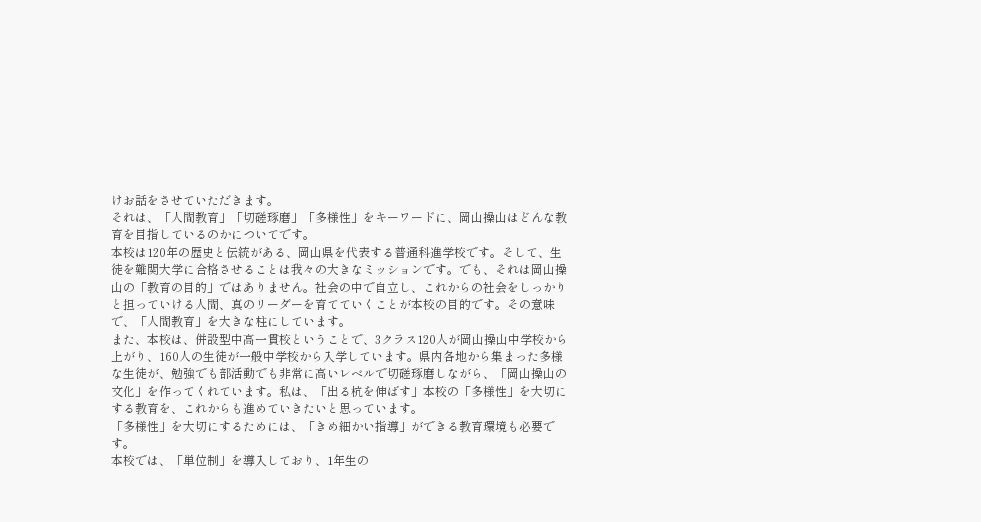けお話をさせていただきます。
それは、「人間教育」「切磋琢磨」「多様性」をキーワードに、岡山操山はどんな教育を目指しているのかについてです。
本校は120年の歴史と伝統がある、岡山県を代表する普通科進学校です。そして、生徒を難関大学に合格させることは我々の大きなミッションです。でも、それは岡山操山の「教育の目的」ではありません。社会の中で自立し、これからの社会をしっかりと担っていける人間、真のリーダーを育てていくことが本校の目的です。その意味で、「人間教育」を大きな柱にしています。
また、本校は、併設型中高一貫校ということで、3クラス120人が岡山操山中学校から上がり、160人の生徒が一般中学校から入学しています。県内各地から集まった多様な生徒が、勉強でも部活動でも非常に高いレベルで切磋琢磨しながら、「岡山操山の文化」を作ってくれています。私は、「出る杭を伸ばす」本校の「多様性」を大切にする教育を、これからも進めていきたいと思っています。
「多様性」を大切にするためには、「きめ細かい指導」ができる教育環境も必要です。
本校では、「単位制」を導入しており、1年生の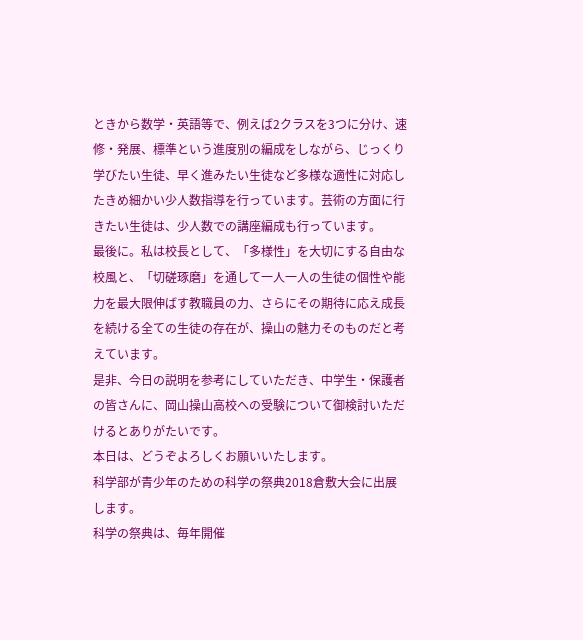ときから数学・英語等で、例えば2クラスを3つに分け、速修・発展、標準という進度別の編成をしながら、じっくり学びたい生徒、早く進みたい生徒など多様な適性に対応したきめ細かい少人数指導を行っています。芸術の方面に行きたい生徒は、少人数での講座編成も行っています。
最後に。私は校長として、「多様性」を大切にする自由な校風と、「切磋琢磨」を通して一人一人の生徒の個性や能力を最大限伸ばす教職員の力、さらにその期待に応え成長を続ける全ての生徒の存在が、操山の魅力そのものだと考えています。
是非、今日の説明を参考にしていただき、中学生・保護者の皆さんに、岡山操山高校への受験について御検討いただけるとありがたいです。
本日は、どうぞよろしくお願いいたします。
科学部が青少年のための科学の祭典2018倉敷大会に出展します。
科学の祭典は、毎年開催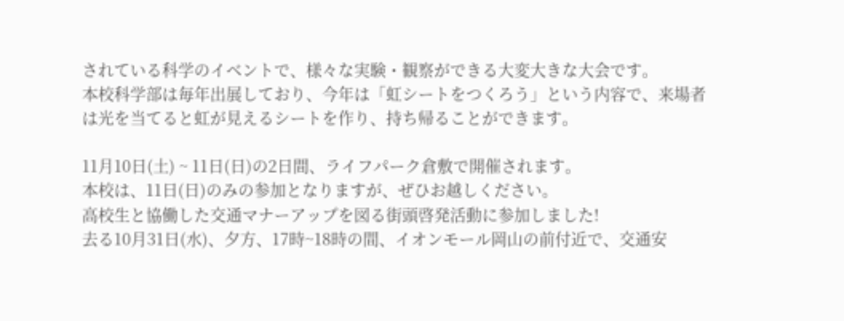されている科学のイベントで、様々な実験・観察ができる大変大きな大会です。
本校科学部は毎年出展しており、今年は「虹シートをつくろう」という内容で、来場者は光を当てると虹が見えるシートを作り、持ち帰ることができます。

11月10日(土) ~ 11日(日)の2日間、ライフパーク倉敷で開催されます。
本校は、11日(日)のみの参加となりますが、ぜひお越しください。
高校生と協働した交通マナーアップを図る街頭啓発活動に参加しました!
去る10月31日(水)、夕方、17時~18時の間、イオンモール岡山の前付近で、交通安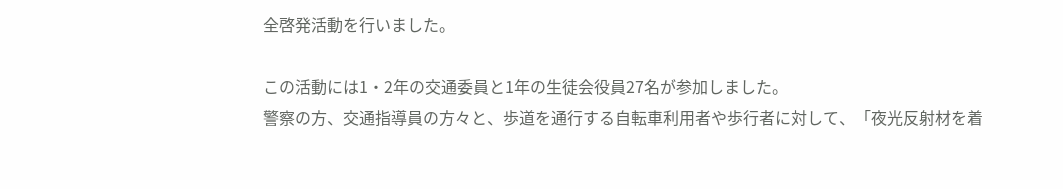全啓発活動を行いました。

この活動には1・2年の交通委員と1年の生徒会役員27名が参加しました。
警察の方、交通指導員の方々と、歩道を通行する自転車利用者や歩行者に対して、「夜光反射材を着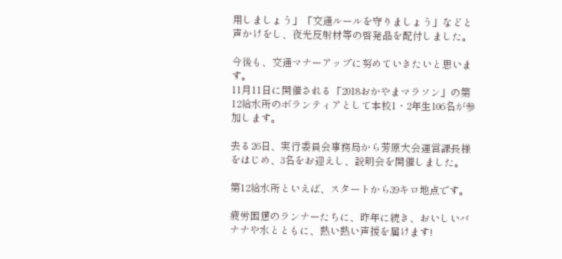用しましょう」「交通ルールを守りましょう」などと声かけをし、夜光反射材等の啓発品を配付しました。

今後も、交通マナーアップに努めていきたいと思います。
11月11日に開催される「2018おかやまマラソン」の第12給水所のボランティアとして本校1・2年生106名が参加します。

去る26日、実行委員会事務局から芳原大会運営課長様をはじめ、3名をお迎えし、説明会を開催しました。

第12給水所といえば、スタートから39キロ地点です。

疲労困憊のランナーたちに、昨年に続き、おいしいバナナや水とともに、熱い熱い声援を届けます!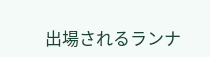出場されるランナ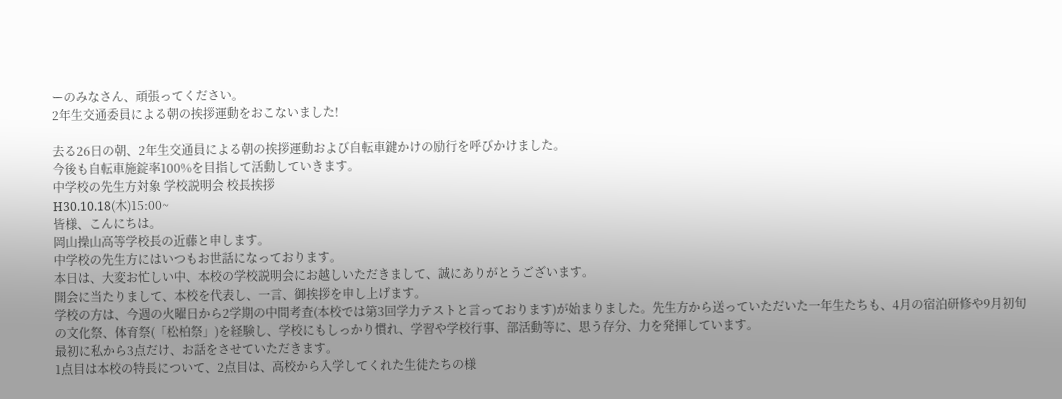ーのみなさん、頑張ってください。
2年生交通委員による朝の挨拶運動をおこないました!

去る26日の朝、2年生交通員による朝の挨拶運動および自転車鍵かけの励行を呼びかけました。
今後も自転車施錠率100%を目指して活動していきます。
中学校の先生方対象 学校説明会 校長挨拶
H30.10.18(木)15:00~
皆様、こんにちは。
岡山操山高等学校長の近藤と申します。
中学校の先生方にはいつもお世話になっております。
本日は、大変お忙しい中、本校の学校説明会にお越しいただきまして、誠にありがとうございます。
開会に当たりまして、本校を代表し、一言、御挨拶を申し上げます。
学校の方は、今週の火曜日から2学期の中間考査(本校では第3回学力テストと言っております)が始まりました。先生方から送っていただいた一年生たちも、4月の宿泊研修や9月初旬の文化祭、体育祭(「松柏祭」)を経験し、学校にもしっかり慣れ、学習や学校行事、部活動等に、思う存分、力を発揮しています。
最初に私から3点だけ、お話をさせていただきます。
1点目は本校の特長について、2点目は、高校から入学してくれた生徒たちの様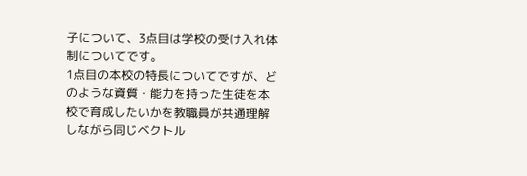子について、3点目は学校の受け入れ体制についてです。
1点目の本校の特長についてですが、どのような資質・能力を持った生徒を本校で育成したいかを教職員が共通理解しながら同じベクトル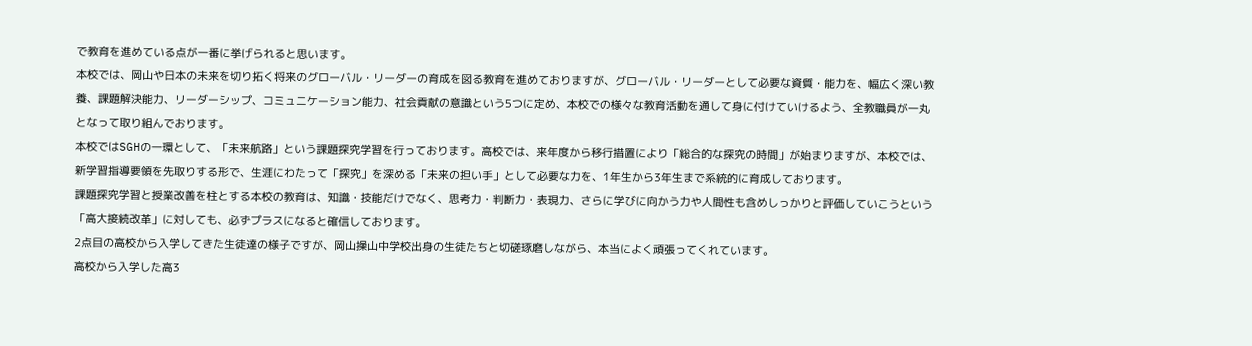で教育を進めている点が一番に挙げられると思います。
本校では、岡山や日本の未来を切り拓く将来のグローバル・リーダーの育成を図る教育を進めておりますが、グローバル・リーダーとして必要な資質・能力を、幅広く深い教養、課題解決能力、リーダーシップ、コミュニケーション能力、社会貢献の意識という5つに定め、本校での様々な教育活動を通して身に付けていけるよう、全教職員が一丸となって取り組んでおります。
本校ではSGHの一環として、「未来航路」という課題探究学習を行っております。高校では、来年度から移行措置により「総合的な探究の時間」が始まりますが、本校では、新学習指導要領を先取りする形で、生涯にわたって「探究」を深める「未来の担い手」として必要な力を、1年生から3年生まで系統的に育成しております。
課題探究学習と授業改善を柱とする本校の教育は、知識・技能だけでなく、思考力・判断力・表現力、さらに学びに向かう力や人間性も含めしっかりと評価していこうという「高大接続改革」に対しても、必ずプラスになると確信しております。
2点目の高校から入学してきた生徒達の様子ですが、岡山操山中学校出身の生徒たちと切磋琢磨しながら、本当によく頑張ってくれています。
高校から入学した高3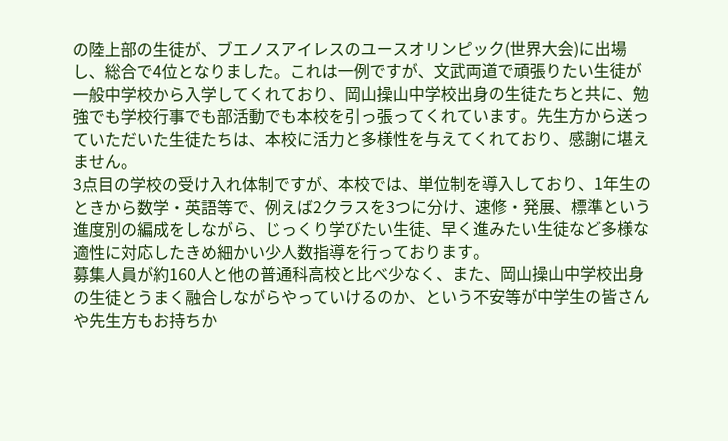の陸上部の生徒が、ブエノスアイレスのユースオリンピック(世界大会)に出場し、総合で4位となりました。これは一例ですが、文武両道で頑張りたい生徒が一般中学校から入学してくれており、岡山操山中学校出身の生徒たちと共に、勉強でも学校行事でも部活動でも本校を引っ張ってくれています。先生方から送っていただいた生徒たちは、本校に活力と多様性を与えてくれており、感謝に堪えません。
3点目の学校の受け入れ体制ですが、本校では、単位制を導入しており、1年生のときから数学・英語等で、例えば2クラスを3つに分け、速修・発展、標準という進度別の編成をしながら、じっくり学びたい生徒、早く進みたい生徒など多様な適性に対応したきめ細かい少人数指導を行っております。
募集人員が約160人と他の普通科高校と比べ少なく、また、岡山操山中学校出身の生徒とうまく融合しながらやっていけるのか、という不安等が中学生の皆さんや先生方もお持ちか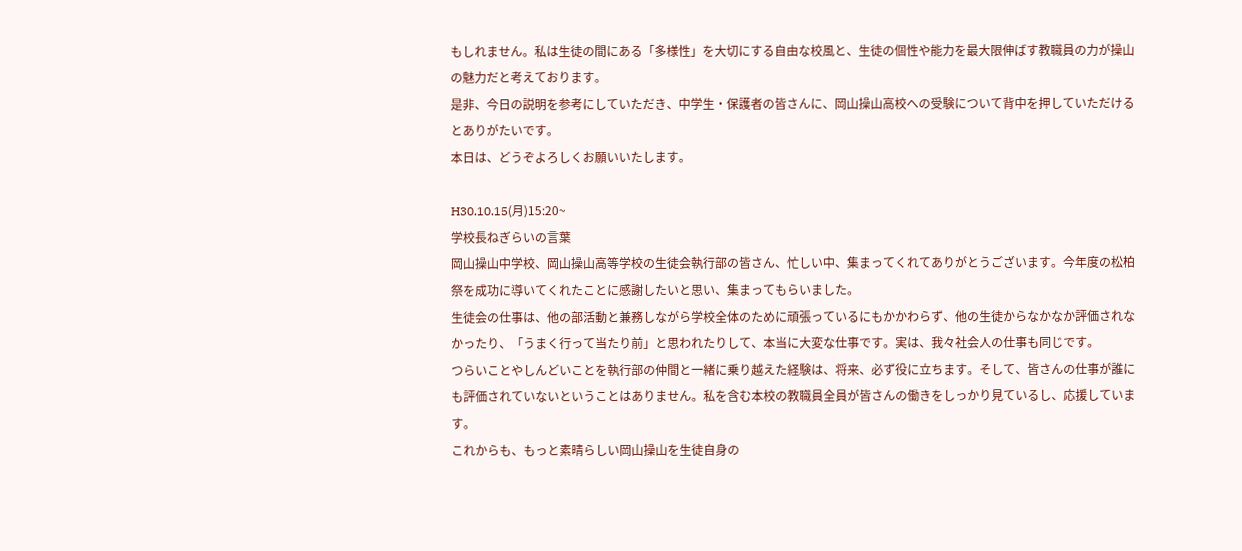もしれません。私は生徒の間にある「多様性」を大切にする自由な校風と、生徒の個性や能力を最大限伸ばす教職員の力が操山の魅力だと考えております。
是非、今日の説明を参考にしていただき、中学生・保護者の皆さんに、岡山操山高校への受験について背中を押していただけるとありがたいです。
本日は、どうぞよろしくお願いいたします。

H30.10.15(月)15:20~
学校長ねぎらいの言葉
岡山操山中学校、岡山操山高等学校の生徒会執行部の皆さん、忙しい中、集まってくれてありがとうございます。今年度の松柏祭を成功に導いてくれたことに感謝したいと思い、集まってもらいました。
生徒会の仕事は、他の部活動と兼務しながら学校全体のために頑張っているにもかかわらず、他の生徒からなかなか評価されなかったり、「うまく行って当たり前」と思われたりして、本当に大変な仕事です。実は、我々社会人の仕事も同じです。
つらいことやしんどいことを執行部の仲間と一緒に乗り越えた経験は、将来、必ず役に立ちます。そして、皆さんの仕事が誰にも評価されていないということはありません。私を含む本校の教職員全員が皆さんの働きをしっかり見ているし、応援しています。
これからも、もっと素晴らしい岡山操山を生徒自身の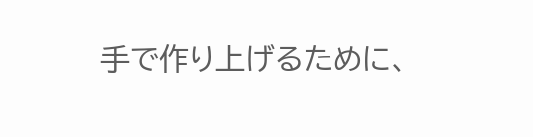手で作り上げるために、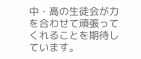中・高の生徒会が力を合わせて頑張ってくれることを期待しています。